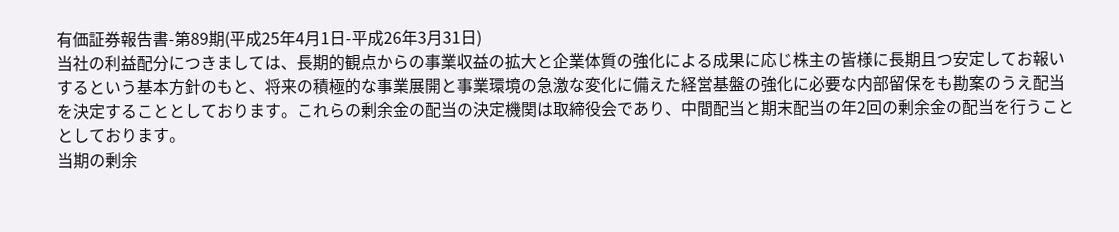有価証券報告書-第89期(平成25年4月1日-平成26年3月31日)
当社の利益配分につきましては、長期的観点からの事業収益の拡大と企業体質の強化による成果に応じ株主の皆様に長期且つ安定してお報いするという基本方針のもと、将来の積極的な事業展開と事業環境の急激な変化に備えた経営基盤の強化に必要な内部留保をも勘案のうえ配当を決定することとしております。これらの剰余金の配当の決定機関は取締役会であり、中間配当と期末配当の年2回の剰余金の配当を行うこととしております。
当期の剰余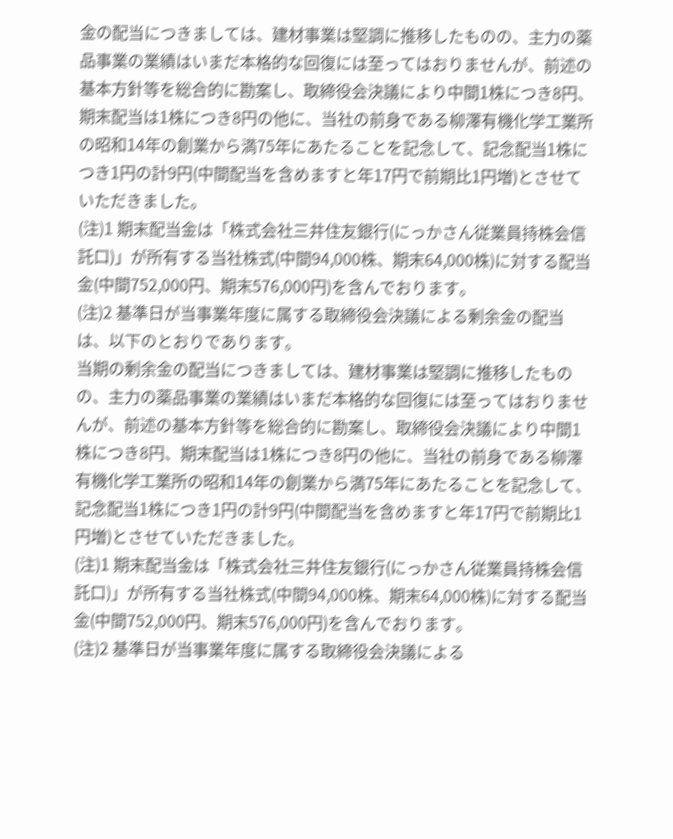金の配当につきましては、建材事業は堅調に推移したものの、主力の薬品事業の業績はいまだ本格的な回復には至ってはおりませんが、前述の基本方針等を総合的に勘案し、取締役会決議により中間1株につき8円、期末配当は1株につき8円の他に、当社の前身である柳澤有機化学工業所の昭和14年の創業から満75年にあたることを記念して、記念配当1株につき1円の計9円(中間配当を含めますと年17円で前期比1円増)とさせていただきました。
(注)1 期末配当金は「株式会社三井住友銀行(にっかさん従業員持株会信託口)」が所有する当社株式(中間94,000株、期末64,000株)に対する配当金(中間752,000円、期末576,000円)を含んでおります。
(注)2 基準日が当事業年度に属する取締役会決議による剰余金の配当は、以下のとおりであります。
当期の剰余金の配当につきましては、建材事業は堅調に推移したものの、主力の薬品事業の業績はいまだ本格的な回復には至ってはおりませんが、前述の基本方針等を総合的に勘案し、取締役会決議により中間1株につき8円、期末配当は1株につき8円の他に、当社の前身である柳澤有機化学工業所の昭和14年の創業から満75年にあたることを記念して、記念配当1株につき1円の計9円(中間配当を含めますと年17円で前期比1円増)とさせていただきました。
(注)1 期末配当金は「株式会社三井住友銀行(にっかさん従業員持株会信託口)」が所有する当社株式(中間94,000株、期末64,000株)に対する配当金(中間752,000円、期末576,000円)を含んでおります。
(注)2 基準日が当事業年度に属する取締役会決議による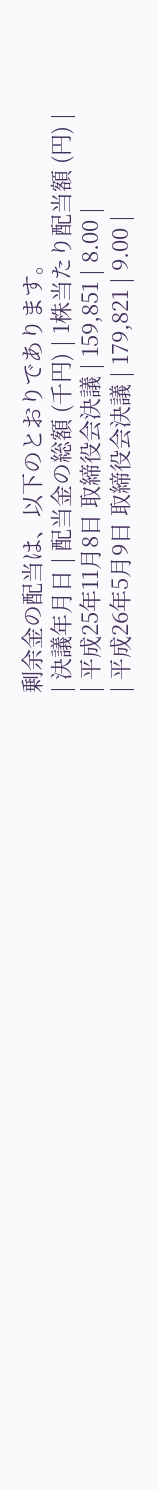剰余金の配当は、以下のとおりであります。
| 決議年月日 | 配当金の総額 (千円) | 1株当たり配当額 (円) |
| 平成25年11月8日 取締役会決議 | 159,851 | 8.00 |
| 平成26年5月9日 取締役会決議 | 179,821 | 9.00 |